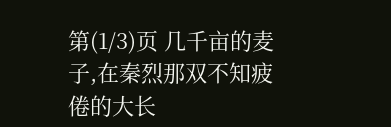第(1/3)页 几千亩的麦子,在秦烈那双不知疲倦的大长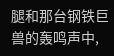腿和那台钢铁巨兽的轰鸣声中,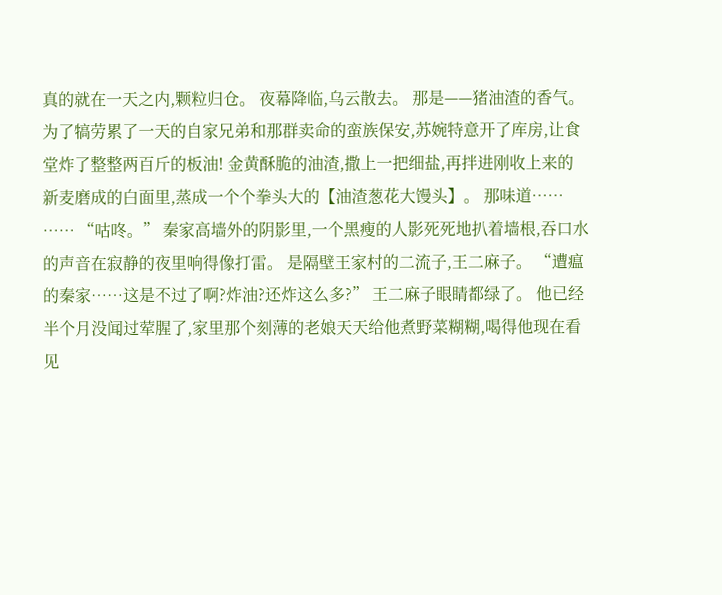真的就在一天之内,颗粒归仓。 夜幕降临,乌云散去。 那是——猪油渣的香气。 为了犒劳累了一天的自家兄弟和那群卖命的蛮族保安,苏婉特意开了库房,让食堂炸了整整两百斤的板油! 金黄酥脆的油渣,撒上一把细盐,再拌进刚收上来的新麦磨成的白面里,蒸成一个个拳头大的【油渣葱花大馒头】。 那味道…… …… “咕咚。” 秦家高墙外的阴影里,一个黑瘦的人影死死地扒着墙根,吞口水的声音在寂静的夜里响得像打雷。 是隔壁王家村的二流子,王二麻子。 “遭瘟的秦家……这是不过了啊?炸油?还炸这么多?” 王二麻子眼睛都绿了。 他已经半个月没闻过荤腥了,家里那个刻薄的老娘天天给他煮野菜糊糊,喝得他现在看见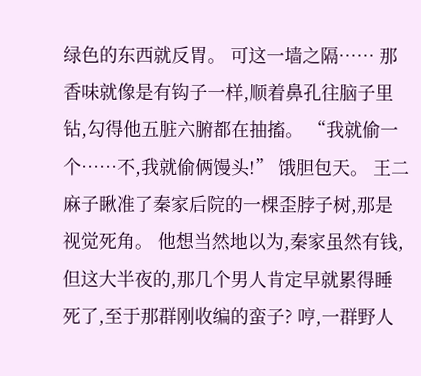绿色的东西就反胃。 可这一墙之隔…… 那香味就像是有钩子一样,顺着鼻孔往脑子里钻,勾得他五脏六腑都在抽搐。 “我就偷一个……不,我就偷俩馒头!” 饿胆包天。 王二麻子瞅准了秦家后院的一棵歪脖子树,那是视觉死角。 他想当然地以为,秦家虽然有钱,但这大半夜的,那几个男人肯定早就累得睡死了,至于那群刚收编的蛮子? 哼,一群野人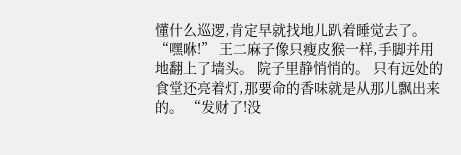懂什么巡逻,肯定早就找地儿趴着睡觉去了。 “嘿咻!” 王二麻子像只瘦皮猴一样,手脚并用地翻上了墙头。 院子里静悄悄的。 只有远处的食堂还亮着灯,那要命的香味就是从那儿飘出来的。 “发财了!没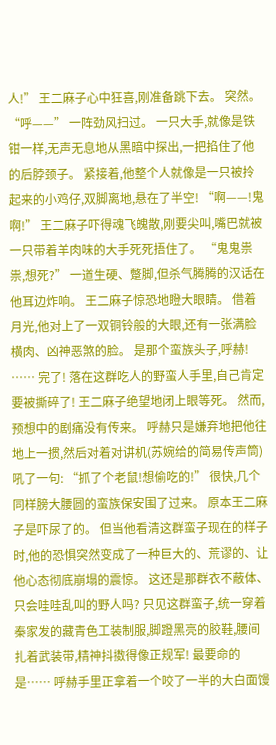人!” 王二麻子心中狂喜,刚准备跳下去。 突然。 “呼——” 一阵劲风扫过。 一只大手,就像是铁钳一样,无声无息地从黑暗中探出,一把掐住了他的后脖颈子。 紧接着,他整个人就像是一只被拎起来的小鸡仔,双脚离地,悬在了半空! “啊——!鬼啊!” 王二麻子吓得魂飞魄散,刚要尖叫,嘴巴就被一只带着羊肉味的大手死死捂住了。 “鬼鬼祟祟,想死?” 一道生硬、蹩脚,但杀气腾腾的汉话在他耳边炸响。 王二麻子惊恐地瞪大眼睛。 借着月光,他对上了一双铜铃般的大眼,还有一张满脸横肉、凶神恶煞的脸。 是那个蛮族头子,呼赫! …… 完了! 落在这群吃人的野蛮人手里,自己肯定要被撕碎了! 王二麻子绝望地闭上眼等死。 然而,预想中的剧痛没有传来。 呼赫只是嫌弃地把他往地上一掼,然后对着对讲机(苏婉给的简易传声筒)吼了一句: “抓了个老鼠!想偷吃的!” 很快,几个同样膀大腰圆的蛮族保安围了过来。 原本王二麻子是吓尿了的。 但当他看清这群蛮子现在的样子时,他的恐惧突然变成了一种巨大的、荒谬的、让他心态彻底崩塌的震惊。 这还是那群衣不蔽体、只会哇哇乱叫的野人吗? 只见这群蛮子,统一穿着秦家发的藏青色工装制服,脚蹬黑亮的胶鞋,腰间扎着武装带,精神抖擞得像正规军! 最要命的是…… 呼赫手里正拿着一个咬了一半的大白面馒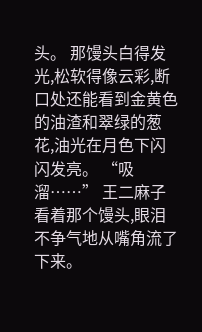头。 那馒头白得发光,松软得像云彩,断口处还能看到金黄色的油渣和翠绿的葱花,油光在月色下闪闪发亮。 “吸溜……” 王二麻子看着那个馒头,眼泪不争气地从嘴角流了下来。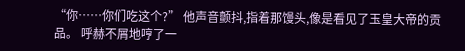“你……你们吃这个?” 他声音颤抖,指着那馒头,像是看见了玉皇大帝的贡品。 呼赫不屑地哼了一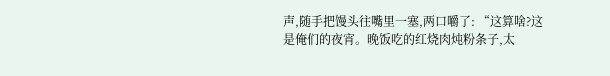声,随手把馒头往嘴里一塞,两口嚼了: “这算啥?这是俺们的夜宵。晚饭吃的红烧肉炖粉条子,太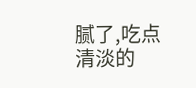腻了,吃点清淡的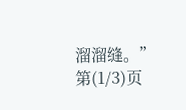溜溜缝。” 第(1/3)页